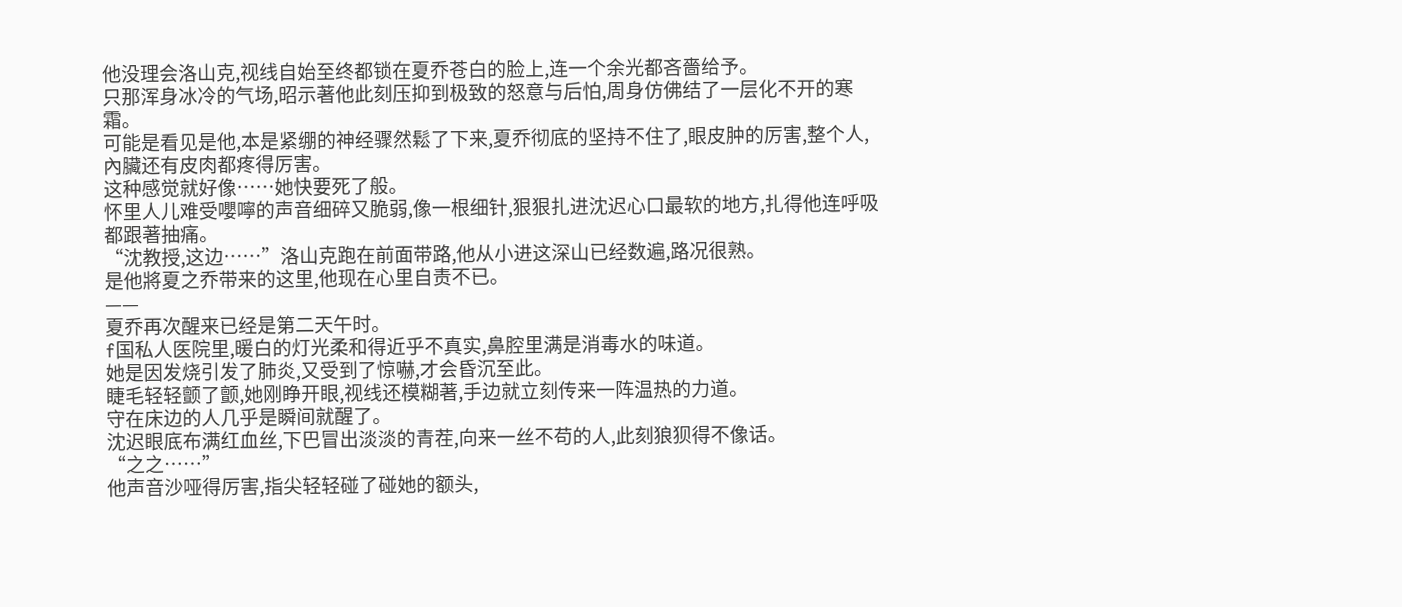他没理会洛山克,视线自始至终都锁在夏乔苍白的脸上,连一个余光都吝嗇给予。
只那浑身冰冷的气场,昭示著他此刻压抑到极致的怒意与后怕,周身仿佛结了一层化不开的寒霜。
可能是看见是他,本是紧绷的神经骤然鬆了下来,夏乔彻底的坚持不住了,眼皮肿的厉害,整个人,內臟还有皮肉都疼得厉害。
这种感觉就好像……她快要死了般。
怀里人儿难受嚶嚀的声音细碎又脆弱,像一根细针,狠狠扎进沈迟心口最软的地方,扎得他连呼吸都跟著抽痛。
“沈教授,这边……”洛山克跑在前面带路,他从小进这深山已经数遍,路况很熟。
是他將夏之乔带来的这里,他现在心里自责不已。
——
夏乔再次醒来已经是第二天午时。
f国私人医院里,暖白的灯光柔和得近乎不真实,鼻腔里满是消毒水的味道。
她是因发烧引发了肺炎,又受到了惊嚇,才会昏沉至此。
睫毛轻轻颤了颤,她刚睁开眼,视线还模糊著,手边就立刻传来一阵温热的力道。
守在床边的人几乎是瞬间就醒了。
沈迟眼底布满红血丝,下巴冒出淡淡的青茬,向来一丝不苟的人,此刻狼狈得不像话。
“之之……”
他声音沙哑得厉害,指尖轻轻碰了碰她的额头,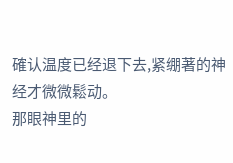確认温度已经退下去,紧绷著的神经才微微鬆动。
那眼神里的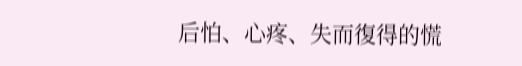后怕、心疼、失而復得的慌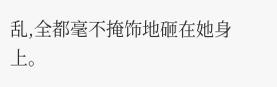乱,全都毫不掩饰地砸在她身上。